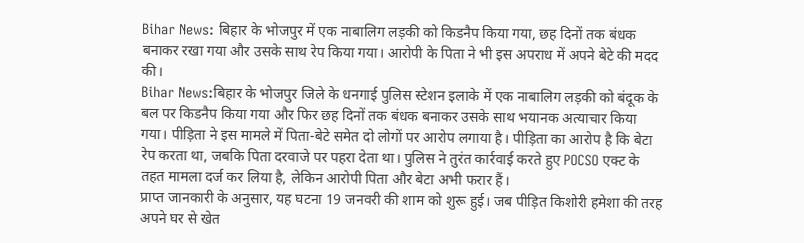Bihar News: बिहार के भोजपुर में एक नाबालिग लड़की को किडनैप किया गया, छह दिनों तक बंधक बनाकर रखा गया और उसके साथ रेप किया गया। आरोपी के पिता ने भी इस अपराध में अपने बेटे की मदद की।
Bihar News:बिहार के भोजपुर जिले के धनगाई पुलिस स्टेशन इलाके में एक नाबालिग लड़की को बंदूक के बल पर किडनैप किया गया और फिर छह दिनों तक बंधक बनाकर उसके साथ भयानक अत्याचार किया गया। पीड़िता ने इस मामले में पिता-बेटे समेत दो लोगों पर आरोप लगाया है। पीड़िता का आरोप है कि बेटा रेप करता था, जबकि पिता दरवाजे पर पहरा देता था। पुलिस ने तुरंत कार्रवाई करते हुए POCSO एक्ट के तहत मामला दर्ज कर लिया है, लेकिन आरोपी पिता और बेटा अभी फरार हैं।
प्राप्त जानकारी के अनुसार, यह घटना 19 जनवरी की शाम को शुरू हुई। जब पीड़ित किशोरी हमेशा की तरह अपने घर से खेत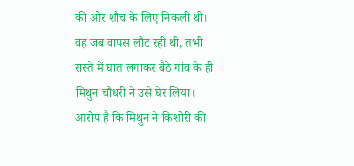की ओर शौच के लिए निकली थी। वह जब वापस लौट रही थी, तभी रास्ते में घात लगाकर बैठे गांव के ही मिथुन चौधरी ने उसे घेर लिया। आरोप है कि मिथुन ने किशोरी की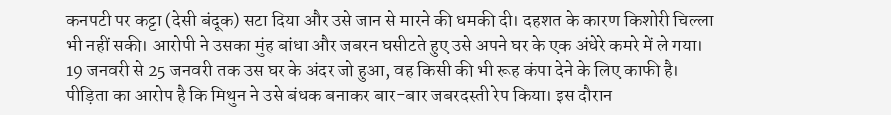कनपटी पर कट्टा (देसी बंदूक) सटा दिया और उसे जान से मारने की धमकी दी। दहशत के कारण किशोरी चिल्ला भी नहीं सकी। आरोपी ने उसका मुंह बांधा और जबरन घसीटते हुए उसे अपने घर के एक अंधेरे कमरे में ले गया।
19 जनवरी से 25 जनवरी तक उस घर के अंदर जो हुआ, वह किसी की भी रूह कंपा देने के लिए काफी है। पीड़िता का आरोप है कि मिथुन ने उसे बंधक बनाकर बार-बार जबरदस्ती रेप किया। इस दौरान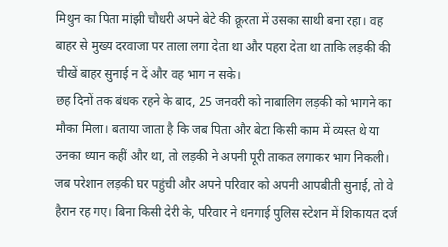मिथुन का पिता मांझी चौधरी अपने बेटे की क्रूरता में उसका साथी बना रहा। वह बाहर से मुख्य दरवाजा पर ताला लगा देता था और पहरा देता था ताकि लड़की की चीखें बाहर सुनाई न दें और वह भाग न सके।
छह दिनों तक बंधक रहने के बाद, 25 जनवरी को नाबालिग लड़की को भागने का मौका मिला। बताया जाता है कि जब पिता और बेटा किसी काम में व्यस्त थे या उनका ध्यान कहीं और था, तो लड़की ने अपनी पूरी ताकत लगाकर भाग निकली। जब परेशान लड़की घर पहुंची और अपने परिवार को अपनी आपबीती सुनाई, तो वे हैरान रह गए। बिना किसी देरी के, परिवार ने धनगाई पुलिस स्टेशन में शिकायत दर्ज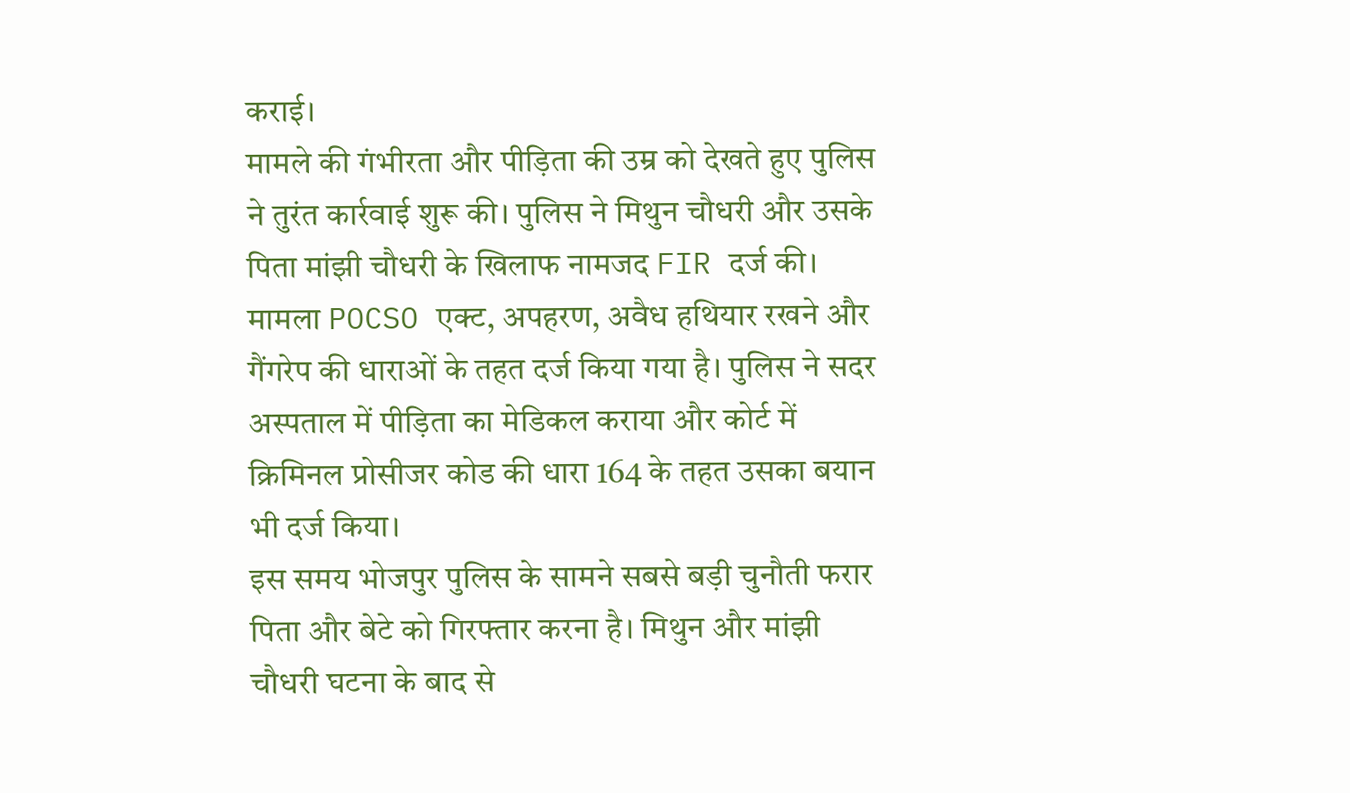कराई।
मामले की गंभीरता और पीड़िता की उम्र को देखते हुए पुलिस ने तुरंत कार्रवाई शुरू की। पुलिस ने मिथुन चौधरी और उसके पिता मांझी चौधरी के खिलाफ नामजद FIR दर्ज की। मामला POCSO एक्ट, अपहरण, अवैध हथियार रखने और गैंगरेप की धाराओं के तहत दर्ज किया गया है। पुलिस ने सदर अस्पताल में पीड़िता का मेडिकल कराया और कोर्ट में क्रिमिनल प्रोसीजर कोड की धारा 164 के तहत उसका बयान भी दर्ज किया।
इस समय भोजपुर पुलिस के सामने सबसे बड़ी चुनौती फरार पिता और बेटे को गिरफ्तार करना है। मिथुन और मांझी चौधरी घटना के बाद से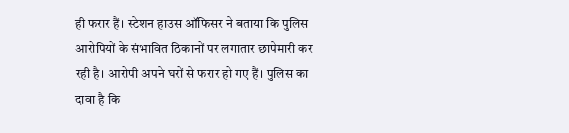ही फरार हैं। स्टेशन हाउस ऑफिसर ने बताया कि पुलिस आरोपियों के संभावित ठिकानों पर लगातार छापेमारी कर रही है। आरोपी अपने घरों से फरार हो गए हैं। पुलिस का दावा है कि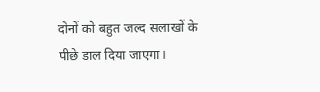दोनों को बहुत जल्द सलाखों के पीछे डाल दिया जाएगा।